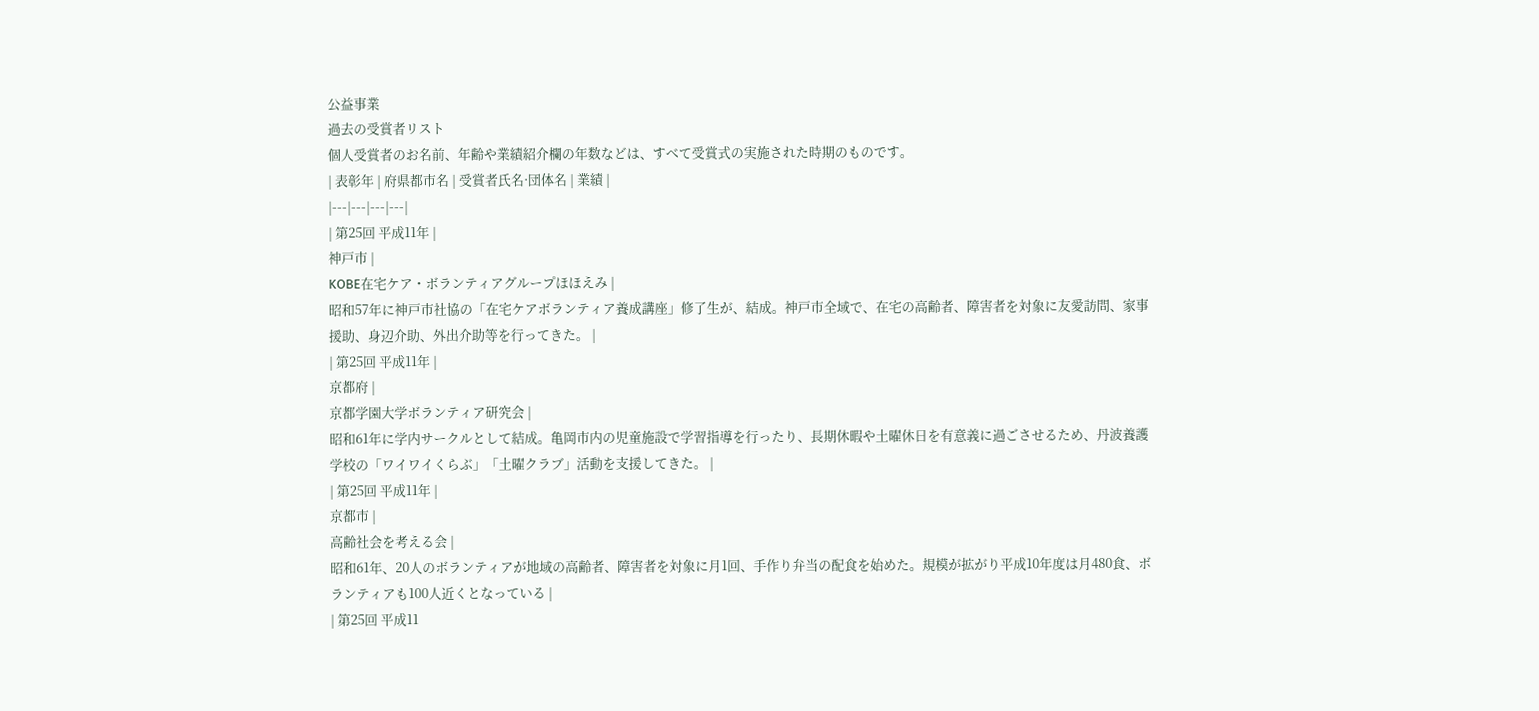公益事業
過去の受賞者リスト
個人受賞者のお名前、年齢や業績紹介欄の年数などは、すべて受賞式の実施された時期のものです。
| 表彰年 | 府県都市名 | 受賞者氏名·団体名 | 業績 |
|---|---|---|---|
| 第25回 平成11年 |
神戸市 |
KOBE在宅ケア・ボランティアグループほほえみ |
昭和57年に神戸市社協の「在宅ケアボランティア養成講座」修了生が、結成。神戸市全域で、在宅の高齢者、障害者を対象に友愛訪問、家事援助、身辺介助、外出介助等を行ってきた。 |
| 第25回 平成11年 |
京都府 |
京都学園大学ボランティア研究会 |
昭和61年に学内サークルとして結成。亀岡市内の児童施設で学習指導を行ったり、長期休暇や土曜休日を有意義に過ごさせるため、丹波養護学校の「ワイワイくらぶ」「土曜クラブ」活動を支援してきた。 |
| 第25回 平成11年 |
京都市 |
高齢社会を考える会 |
昭和61年、20人のボランティアが地域の高齢者、障害者を対象に月1回、手作り弁当の配食を始めた。規模が拡がり平成10年度は月480食、ボランティアも100人近くとなっている |
| 第25回 平成11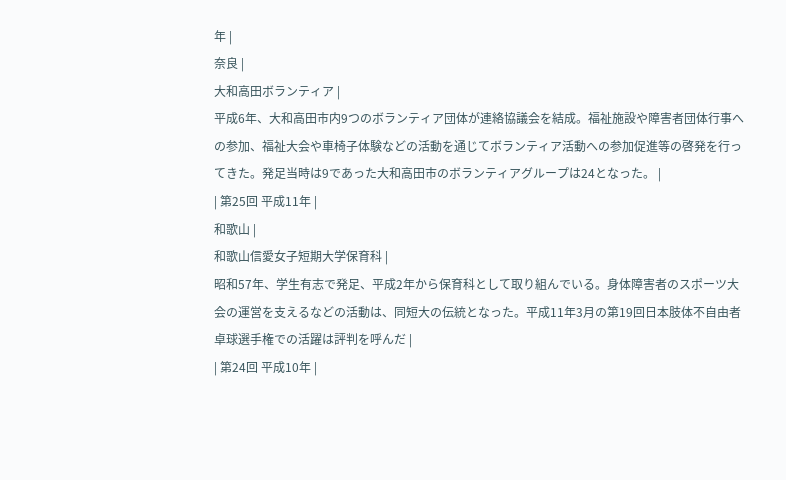年 |
奈良 |
大和高田ボランティア |
平成6年、大和高田市内9つのボランティア団体が連絡協議会を結成。福祉施設や障害者団体行事への参加、福祉大会や車椅子体験などの活動を通じてボランティア活動への参加促進等の啓発を行ってきた。発足当時は9であった大和高田市のボランティアグループは24となった。 |
| 第25回 平成11年 |
和歌山 |
和歌山信愛女子短期大学保育科 |
昭和57年、学生有志で発足、平成2年から保育科として取り組んでいる。身体障害者のスポーツ大会の運営を支えるなどの活動は、同短大の伝統となった。平成11年3月の第19回日本肢体不自由者卓球選手権での活躍は評判を呼んだ |
| 第24回 平成10年 |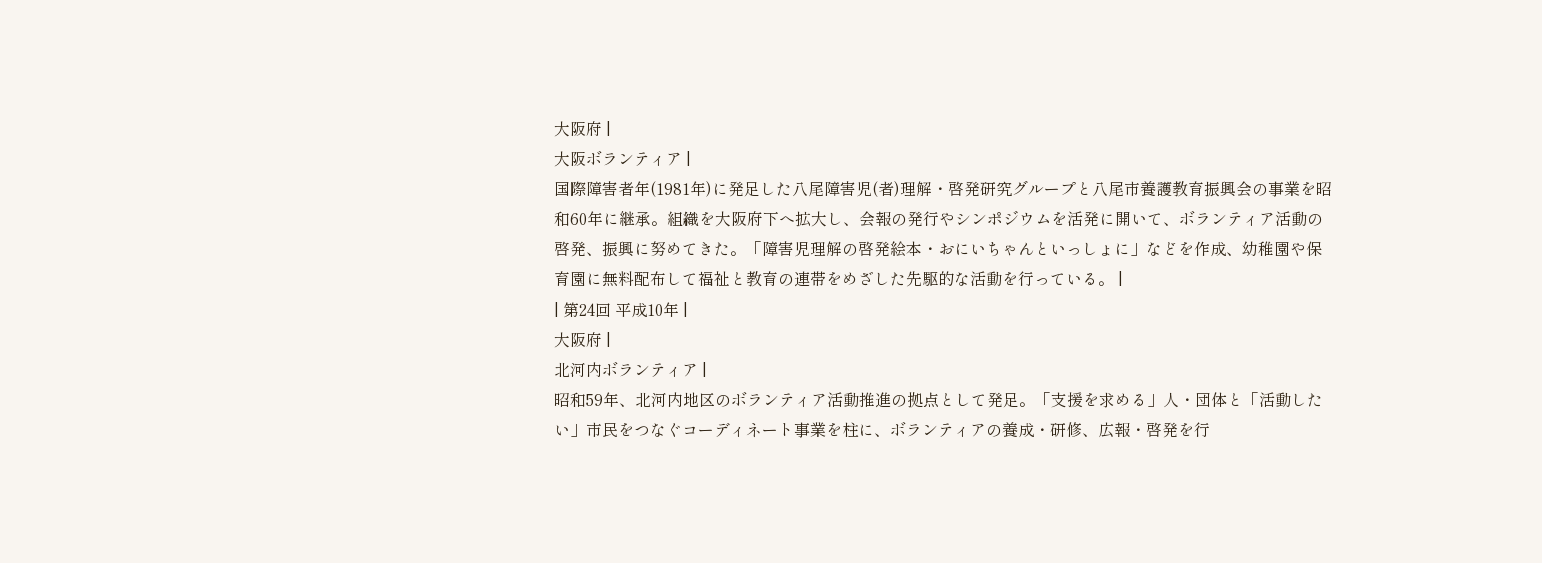大阪府 |
大阪ボランティア |
国際障害者年(1981年)に発足した八尾障害児(者)理解・啓発研究グループと八尾市養護教育振興会の事業を昭和60年に継承。組織を大阪府下へ拡大し、会報の発行やシンポジウムを活発に開いて、ボランティア活動の啓発、振興に努めてきた。「障害児理解の啓発絵本・おにいちゃんといっしょに」などを作成、幼稚園や保育園に無料配布して福祉と教育の連帯をめざした先駆的な活動を行っている。 |
| 第24回 平成10年 |
大阪府 |
北河内ボランティア |
昭和59年、北河内地区のボランティア活動推進の拠点として発足。「支援を求める」人・団体と「活動したい」市民をつなぐコーディネート事業を柱に、ボランティアの養成・研修、広報・啓発を行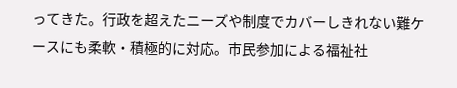ってきた。行政を超えたニーズや制度でカバーしきれない難ケースにも柔軟・積極的に対応。市民参加による福祉社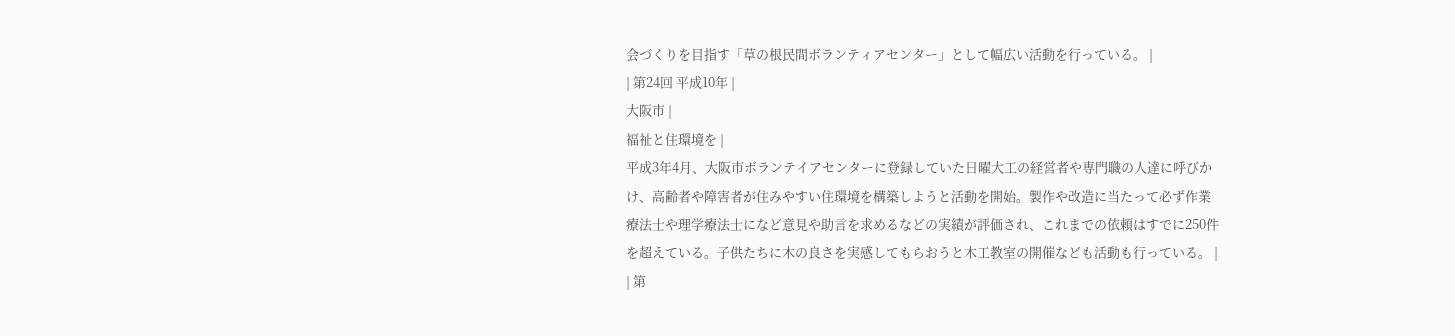会づくりを目指す「草の根民間ボランティアセンター」として幅広い活動を行っている。 |
| 第24回 平成10年 |
大阪市 |
福祉と住環境を |
平成3年4月、大阪市ボランテイアセンターに登録していた日曜大工の経営者や専門職の人達に呼びかけ、高齢者や障害者が住みやすい住環境を構築しようと活動を開始。製作や改造に当たって必ず作業療法士や理学療法士になど意見や助言を求めるなどの実績が評価され、これまでの依頼はすでに250件を超えている。子供たちに木の良さを実感してもらおうと木工教室の開催なども活動も行っている。 |
| 第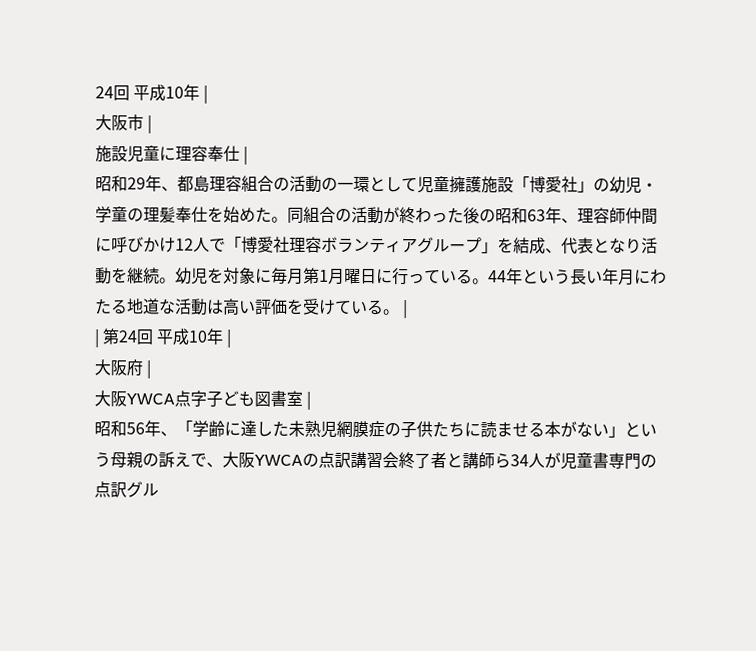24回 平成10年 |
大阪市 |
施設児童に理容奉仕 |
昭和29年、都島理容組合の活動の一環として児童擁護施設「博愛社」の幼児・学童の理髪奉仕を始めた。同組合の活動が終わった後の昭和63年、理容師仲間に呼びかけ12人で「博愛社理容ボランティアグループ」を結成、代表となり活動を継続。幼児を対象に毎月第1月曜日に行っている。44年という長い年月にわたる地道な活動は高い評価を受けている。 |
| 第24回 平成10年 |
大阪府 |
大阪YWCA点字子ども図書室 |
昭和56年、「学齢に達した未熟児網膜症の子供たちに読ませる本がない」という母親の訴えで、大阪YWCAの点訳講習会終了者と講師ら34人が児童書専門の点訳グル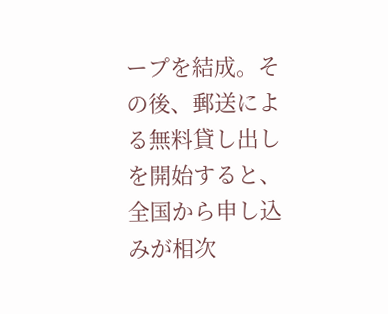ープを結成。その後、郵送による無料貸し出しを開始すると、全国から申し込みが相次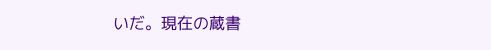いだ。現在の蔵書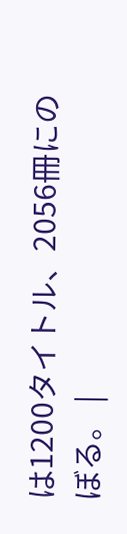は1200タイトル、2056冊にのぼる。 |